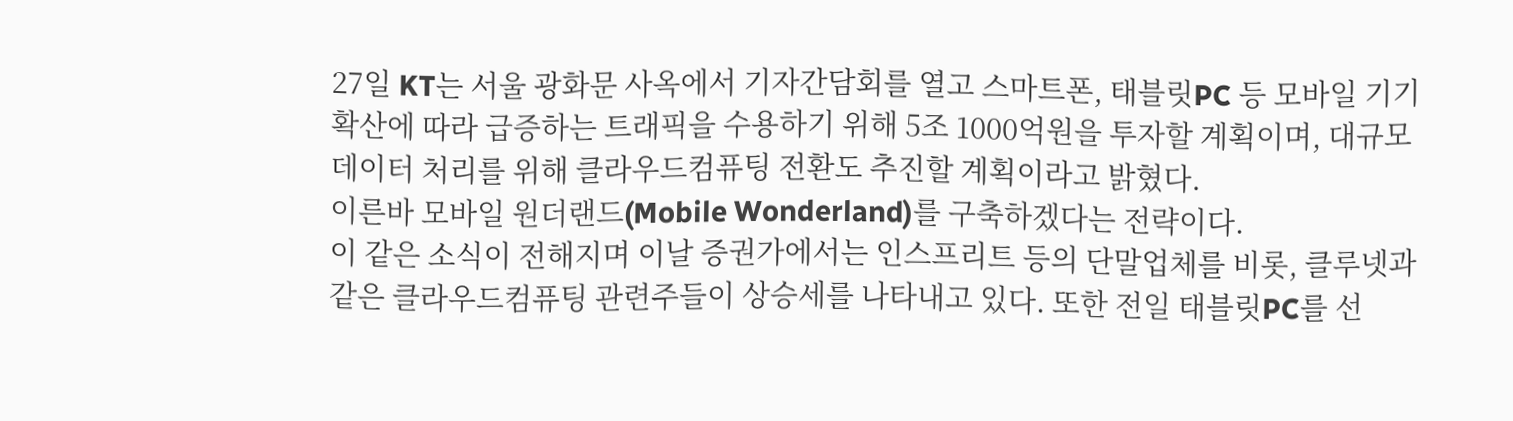27일 KT는 서울 광화문 사옥에서 기자간담회를 열고 스마트폰, 태블릿PC 등 모바일 기기 확산에 따라 급증하는 트래픽을 수용하기 위해 5조 1000억원을 투자할 계획이며, 대규모 데이터 처리를 위해 클라우드컴퓨팅 전환도 추진할 계획이라고 밝혔다.
이른바 모바일 원더랜드(Mobile Wonderland)를 구축하겠다는 전략이다.
이 같은 소식이 전해지며 이날 증권가에서는 인스프리트 등의 단말업체를 비롯, 클루넷과 같은 클라우드컴퓨팅 관련주들이 상승세를 나타내고 있다. 또한 전일 태블릿PC를 선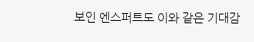보인 엔스퍼트도 이와 같은 기대감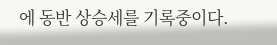에 동반 상승세를 기록중이다.